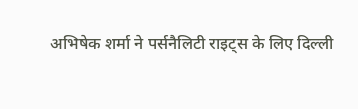अभिषेक शर्मा ने पर्सनैलिटी राइट्स के लिए दिल्ली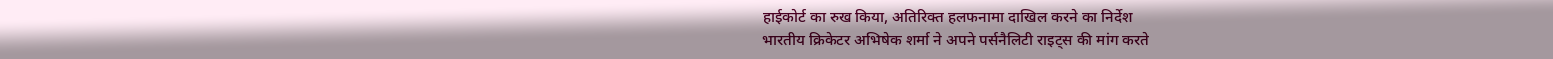हाईकोर्ट का रुख किया, अतिरिक्त हलफनामा दाखिल करने का निर्देश
भारतीय क्रिकेटर अभिषेक शर्मा ने अपने पर्सनैलिटी राइट्स की मांग करते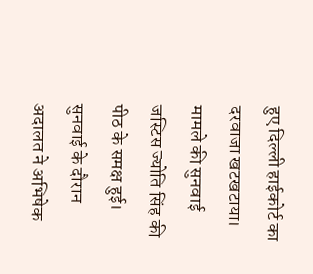हुए दिल्ली हाईकोर्ट का दरवाजा खटखटाया। मामले की सुनवाई जस्टिस ज्योति सिंह की पीठ के समक्ष हुई।
सुनवाई के दौरान अदालत ने अभिषेक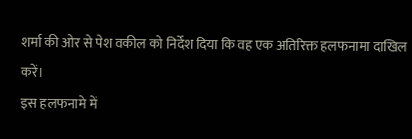शर्मा की ओर से पेश वकील को निर्देश दिया कि वह एक अतिरिक्त हलफनामा दाखिल करें।
इस हलफनामे में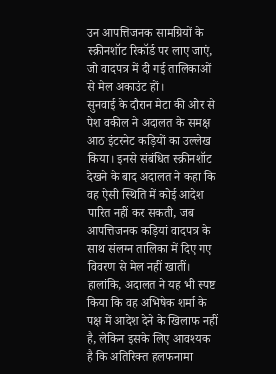उन आपत्तिजनक सामग्रियों के स्क्रीनशॉट रिकॉर्ड पर लाए जाएं, जो वादपत्र में दी गई तालिकाओं से मेल अकाउंट हों।
सुनवाई के दौरान मेटा की ओर से पेश वकील ने अदालत के समक्ष आठ इंटरनेट कड़ियों का उल्लेख किया। इनसे संबंधित स्क्रीनशॉट देखने के बाद अदालत ने कहा कि वह ऐसी स्थिति में कोई आदेश पारित नहीं कर सकती, जब आपत्तिजनक कड़ियां वादपत्र के साथ संलग्न तालिका में दिए गए विवरण से मेल नहीं खातीं।
हालांकि, अदालत ने यह भी स्पष्ट किया कि वह अभिषेक शर्मा के पक्ष में आदेश देने के खिलाफ नहीं है, लेकिन इसके लिए आवश्यक है कि अतिरिक्त हलफनामा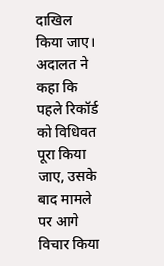दाखिल किया जाए।
अदालत ने कहा कि पहले रिकॉर्ड को विधिवत पूरा किया जाए, उसके बाद मामले पर आगे विचार किया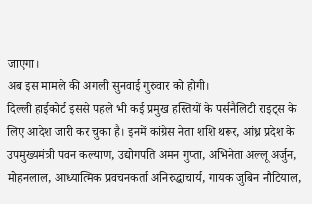जाएगा।
अब इस मामले की अगली सुनवाई गुरुवार को होगी।
दिल्ली हाईकोर्ट इससे पहले भी कई प्रमुख हस्तियों के पर्सनैलिटी राइट्स के लिए आदेश जारी कर चुका है। इनमें कांग्रेस नेता शशि थरूर, आंध्र प्रदेश के उपमुख्यमंत्री पवन कल्याण, उद्योगपति अमन गुप्ता, अभिनेता अल्लू अर्जुन, मोहनलाल, आध्यात्मिक प्रवचनकर्ता अनिरुद्धाचार्य, गायक जुबिन नौटियाल,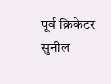पूर्व क्रिकेटर सुनील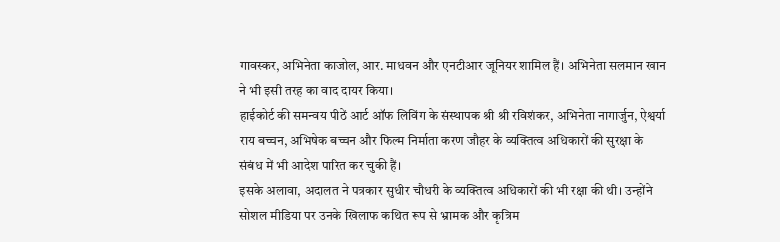गावस्कर, अभिनेता काजोल, आर. माधवन और एनटीआर जूनियर शामिल हैं। अभिनेता सलमान खान ने भी इसी तरह का वाद दायर किया।
हाईकोर्ट की समन्वय पीठें आर्ट ऑफ लिविंग के संस्थापक श्री श्री रविशंकर, अभिनेता नागार्जुन, ऐश्वर्या राय बच्चन, अभिषेक बच्चन और फिल्म निर्माता करण जौहर के व्यक्तित्व अधिकारों की सुरक्षा के संबंध में भी आदेश पारित कर चुकी हैं।
इसके अलावा, अदालत ने पत्रकार सुधीर चौधरी के व्यक्तित्व अधिकारों की भी रक्षा की थी। उन्होंने सोशल मीडिया पर उनके खिलाफ कथित रूप से भ्रामक और कृत्रिम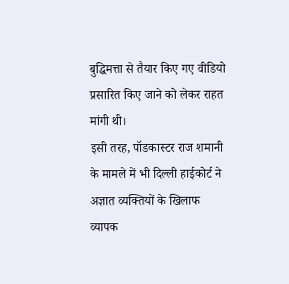बुद्धिमत्ता से तैयार किए गए वीडियो प्रसारित किए जाने को लेकर राहत मांगी थी।
इसी तरह, पॉडकास्टर राज शमानी के मामले में भी दिल्ली हाईकोर्ट ने अज्ञात व्यक्तियों के खिलाफ व्यापक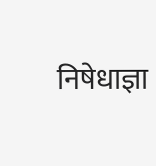निषेधाज्ञा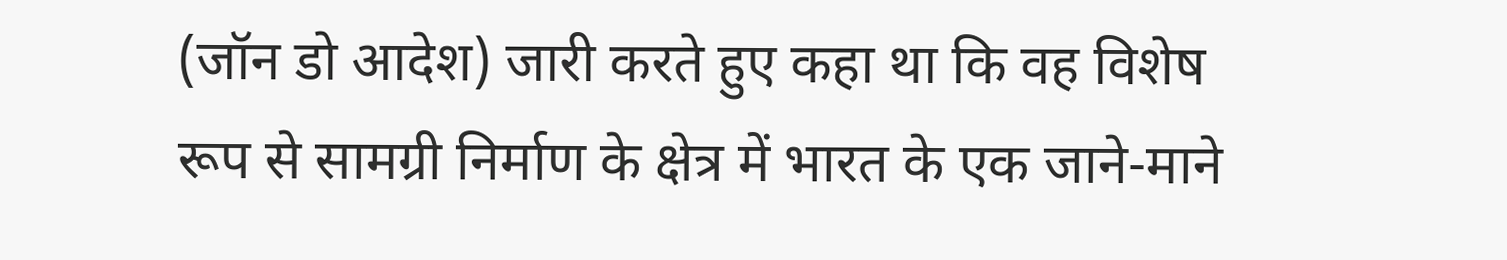(जॉन डो आदेश) जारी करते हुए कहा था कि वह विशेष रूप से सामग्री निर्माण के क्षेत्र में भारत के एक जाने-माने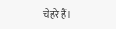चेहरे हैं।